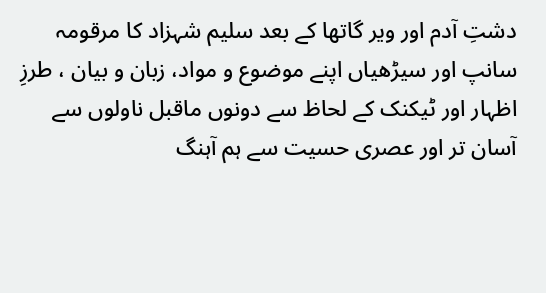دشتِ آدم اور ویر گاتھا کے بعد سلیم شہزاد کا مرقومہ سانپ اور سیڑھیاں اپنے موضوع و مواد، زبان و بیان ، طرزِ اظہار اور ٹیکنک کے لحاظ سے دونوں ماقبل ناولوں سے آسان تر اور عصری حسیت سے ہم آہنگ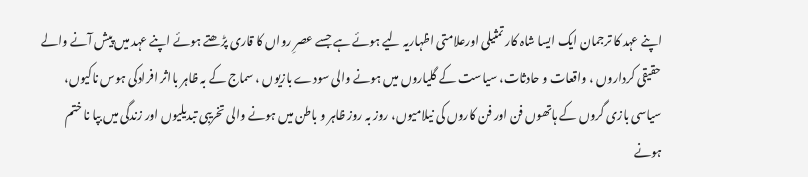اپنے عہد کا ترجمان ایک ایسا شاہ کار تمثیلی اورعلامتی اظہاریہ لیے ہوئے ہے جسے عصرِ رواں کا قاری پڑھتے ہوئے اپنے عہد میں پیش آنے والے حقیقی کرداروں ، واقعات و حادثات، سیاست کے گلیاروں میں ہونے والی سودے بازیوں ، سماج کے بہ ظاہر بااثر افرادکی ہوس ناکیوں، سیاسی بازی گروں کے ہاتھوں فن اور فن کاروں کی نیلامیوں، روز بہ روز ظاہر و باطن میں ہونے والی تخریبی تبدیلیوں اور زندگی میں بپا نا ختم ہونے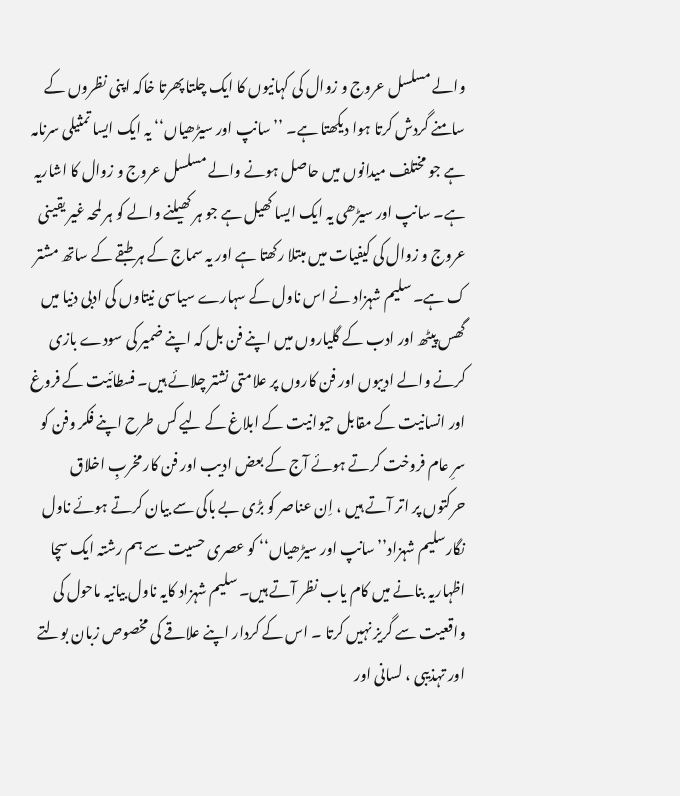والے مسلسل عروج و زوال کی کہانیوں کا ایک چلتا پھرتا خاکہ اپنی نظروں کے سامنے گردش کرتا ہوا دیکھتا ہے۔ ’’ سانپ اور سیڑھیاں‘‘ یہ ایک ایسا تمثیلی سرنامہ ہے جو مختلف میدانوں میں حاصل ہونے والے مسلسل عروج و زوال کا اشاریہ ہے۔ سانپ اور سیڑھی یہ ایک ایسا کھیل ہے جو ہر کھیلنے والے کو ہر لمحہ غیر یقینی عروج و زوال کی کیفیات میں مبتلا رکھتا ہے اور یہ سماج کے ہر طبقے کے ساتھ مشتر ک ہے۔ سلیم شہزاد نے اس ناول کے سہارے سیاسی نیتاوں کی ادبی دنیا میں گھس پیٹھ اور ادب کے گلیاروں میں اپنے فن بل کہ اپنے ضمیر کی سودے بازی کرنے والے ادیبوں اور فن کاروں پر علامتی نشتر چلائے ہیں۔ فسطائیت کے فروغ اور انسانیت کے مقابل حیوانیت کے ابلاغ کے لیے کس طرح اپنے فکر وفن کو سرِ عام فروخت کرتے ہوئے آج کے بعض ادیب اور فن کار مخربِ اخلاق حرکتوں پر اتر آتے ہیں ، اِن عناصر کو بڑی بے باکی سے بیان کرتے ہوئے ناول نگارسلیم شہزاد’’سانپ اور سیڑھیاں‘‘ کو عصری حسیت سے ہم رشتہ ایک سچا اظہاریہ بنانے میں کام یاب نظر آتے ہیں۔ سلیم شہزاد کایہ ناول بیانیہ ماحول کی واقعیت سے گریز نہیں کرتا ۔ اس کے کردار اپنے علاقے کی مخصوص زبان بولتے اور تہذیبی ، لسانی اور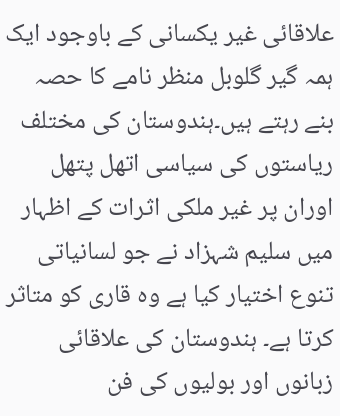علاقائی غیر یکسانی کے باوجود ایک ہمہ گیر گلوبل منظر نامے کا حصہ بنے رہتے ہیں۔ہندوستان کی مختلف ریاستوں کی سیاسی اتھل پتھل اوران پر غیر ملکی اثرات کے اظہار میں سلیم شہزاد نے جو لسانیاتی تنوع اختیار کیا ہے وہ قاری کو متاثر کرتا ہے۔ ہندوستان کی علاقائی زبانوں اور بولیوں کی فن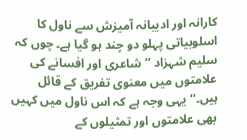کارانہ اور ادیبانہ آمیزش سے ناول کا اسلوبیاتی پہلو دو چند ہو گیا ہے۔ چوں کہ سلیم شہزاد ’’شاعری اور افسانے کی علامتوں میں معنوی تفریق کے قائل ہیں۔‘‘ یہی وجہ ہے کہ اس ناول میں کہیں بھی علامتوں اور تمثیلوں کے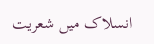انسلاک میں شعریت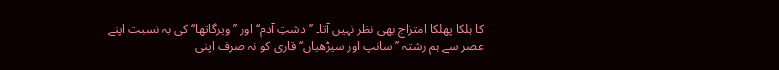کا ہلکا پھلکا امتزاج بھی نظر نہیں آتا۔ ’’ دشتِ آدم‘‘ اور ’’ویرگاتھا‘‘ کی بہ نسبت اپنے عصر سے ہم رشتہ ’’سانپ اور سیڑھیاں‘‘ قاری کو نہ صرف اپنی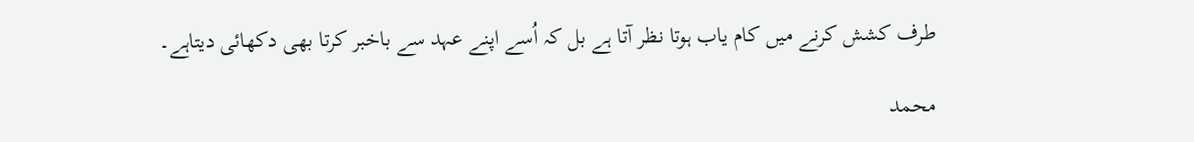طرف کشش کرنے میں کام یاب ہوتا نظر آتا ہے بل کہ اُسے اپنے عہد سے باخبر کرتا بھی دکھائی دیتاہے۔

محمد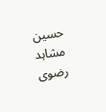حسین مشاہد رضوی